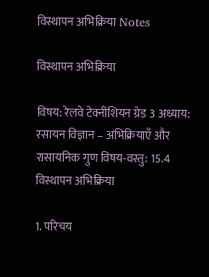विस्थापन अभिक्रिया Notes

विस्थापन अभिक्रिया

विषय: रेलवे टेक्नीशियन ग्रेड 3 अध्याय: रसायन विज्ञान – अभिक्रियाएँ और रासायनिक गुण विषय-वस्तु: 15.4 विस्थापन अभिक्रिया

1. परिचय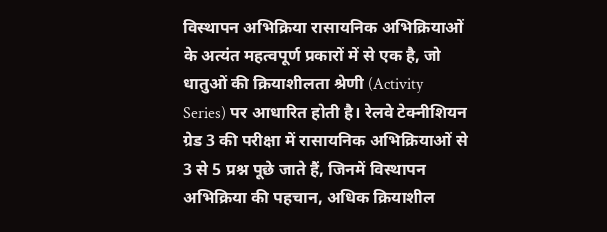विस्थापन अभिक्रिया रासायनिक अभिक्रियाओं के अत्यंत महत्वपूर्ण प्रकारों में से एक है, जो धातुओं की क्रियाशीलता श्रेणी (Activity Series) पर आधारित होती है। रेलवे टेक्नीशियन ग्रेड 3 की परीक्षा में रासायनिक अभिक्रियाओं से 3 से 5 प्रश्न पूछे जाते हैं, जिनमें विस्थापन अभिक्रिया की पहचान, अधिक क्रियाशील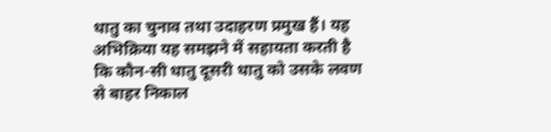धातु का चुनाव तथा उदाहरण प्रमुख हैं। यह अभिक्रिया यह समझने में सहायता करती है कि कौन-सी धातु दूसरी धातु को उसके लवण से बाहर निकाल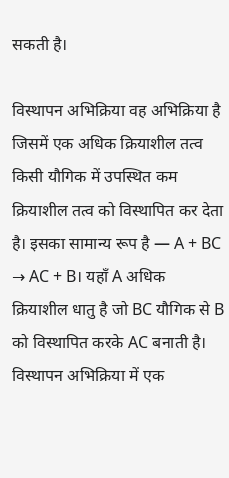सकती है।

विस्थापन अभिक्रिया वह अभिक्रिया है जिसमें एक अधिक क्रियाशील तत्व किसी यौगिक में उपस्थित कम क्रियाशील तत्व को विस्थापित कर देता है। इसका सामान्य रूप है — A + BC → AC + B। यहाँ A अधिक क्रियाशील धातु है जो BC यौगिक से B को विस्थापित करके AC बनाती है। विस्थापन अभिक्रिया में एक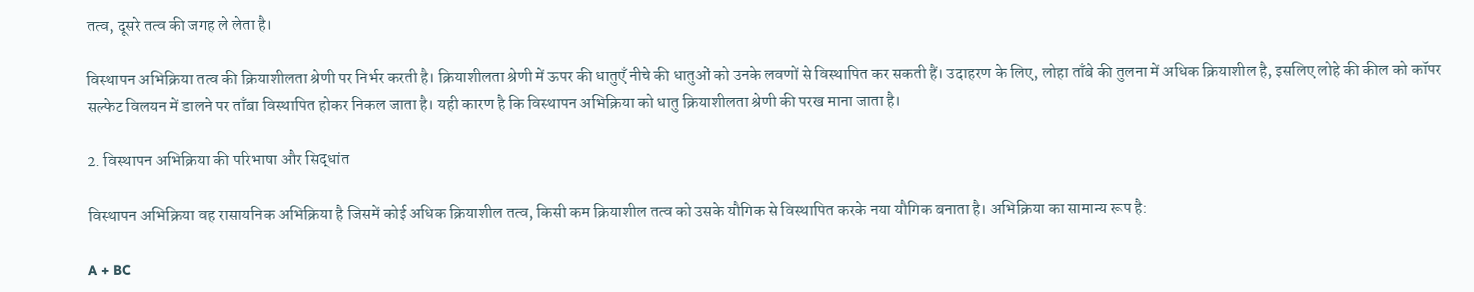तत्व, दूसरे तत्व की जगह ले लेता है।

विस्थापन अभिक्रिया तत्व की क्रियाशीलता श्रेणी पर निर्भर करती है। क्रियाशीलता श्रेणी में ऊपर की धातुएँ नीचे की धातुओं को उनके लवणों से विस्थापित कर सकती हैं। उदाहरण के लिए, लोहा ताँबे की तुलना में अधिक क्रियाशील है, इसलिए लोहे की कील को कॉपर सल्फेट विलयन में डालने पर ताँबा विस्थापित होकर निकल जाता है। यही कारण है कि विस्थापन अभिक्रिया को धातु क्रियाशीलता श्रेणी की परख माना जाता है।

2. विस्थापन अभिक्रिया की परिभाषा और सिद्धांत

विस्थापन अभिक्रिया वह रासायनिक अभिक्रिया है जिसमें कोई अधिक क्रियाशील तत्व, किसी कम क्रियाशील तत्व को उसके यौगिक से विस्थापित करके नया यौगिक बनाता है। अभिक्रिया का सामान्य रूप है:

A + BC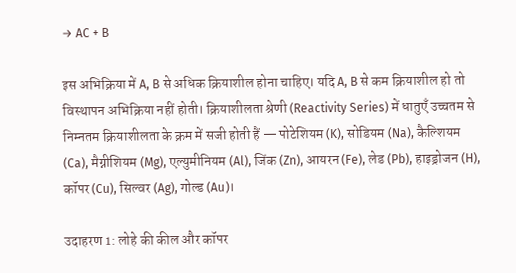→ AC + B

इस अभिक्रिया में A, B से अधिक क्रियाशील होना चाहिए। यदि A, B से कम क्रियाशील हो तो विस्थापन अभिक्रिया नहीं होती। क्रियाशीलता श्रेणी (Reactivity Series) में धातुएँ उच्चतम से निम्नतम क्रियाशीलता के क्रम में सजी होती हैं — पोटेशियम (K), सोडियम (Na), कैल्शियम (Ca), मैग्नीशियम (Mg), एल्युमीनियम (Al), जिंक (Zn), आयरन (Fe), लेड (Pb), हाइड्रोजन (H), कॉपर (Cu), सिल्वर (Ag), गोल्ड (Au)।

उदाहरण 1: लोहे की कील और कॉपर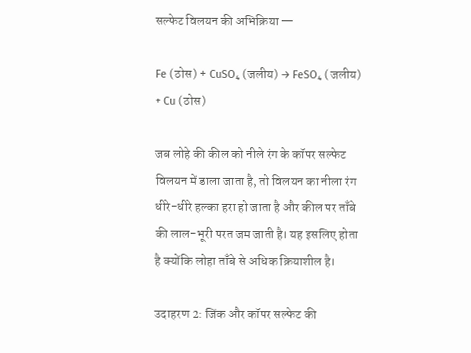सल्फेट विलयन की अभिक्रिया —

Fe (ठोस) + CuSO₄ (जलीय) → FeSO₄ (जलीय) + Cu (ठोस)

जब लोहे की कील को नीले रंग के कॉपर सल्फेट विलयन में डाला जाता है, तो विलयन का नीला रंग धीरे-धीरे हल्का हरा हो जाता है और कील पर ताँबे की लाल-भूरी परत जम जाती है। यह इसलिए होता है क्योंकि लोहा ताँबे से अधिक क्रियाशील है।

उदाहरण 2: जिंक और कॉपर सल्फेट की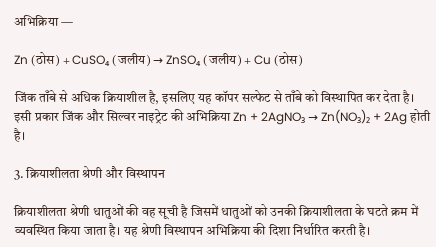अभिक्रिया —

Zn (ठोस) + CuSO₄ (जलीय) → ZnSO₄ (जलीय) + Cu (ठोस)

जिंक ताँबे से अधिक क्रियाशील है, इसलिए यह कॉपर सल्फेट से ताँबे को विस्थापित कर देता है। इसी प्रकार जिंक और सिल्वर नाइट्रेट की अभिक्रिया Zn + 2AgNO₃ → Zn(NO₃)₂ + 2Ag होती है।

3. क्रियाशीलता श्रेणी और विस्थापन

क्रियाशीलता श्रेणी धातुओं की वह सूची है जिसमें धातुओं को उनकी क्रियाशीलता के घटते क्रम में व्यवस्थित किया जाता है। यह श्रेणी विस्थापन अभिक्रिया की दिशा निर्धारित करती है।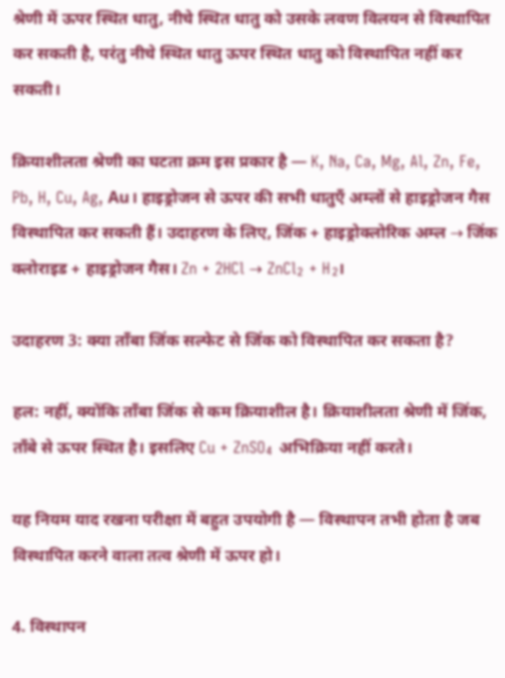श्रेणी में ऊपर स्थित धातु, नीचे स्थित धातु को उसके लवण विलयन से विस्थापित कर सकती है, परंतु नीचे स्थित धातु ऊपर स्थित धातु को विस्थापित नहीं कर सकती।

क्रियाशीलता श्रेणी का घटता क्रम इस प्रकार है — K, Na, Ca, Mg, Al, Zn, Fe, Pb, H, Cu, Ag, Au। हाइड्रोजन से ऊपर की सभी धातुएँ अम्लों से हाइड्रोजन गैस विस्थापित कर सकती हैं। उदाहरण के लिए, जिंक + हाइड्रोक्लोरिक अम्ल → जिंक क्लोराइड + हाइड्रोजन गैस। Zn + 2HCl → ZnCl₂ + H₂।

उदाहरण 3: क्या ताँबा जिंक सल्फेट से जिंक को विस्थापित कर सकता है?

हल: नहीं, क्योंकि ताँबा जिंक से कम क्रियाशील है। क्रियाशीलता श्रेणी में जिंक, ताँबे से ऊपर स्थित है। इसलिए Cu + ZnSO₄ अभिक्रिया नहीं करते।

यह नियम याद रखना परीक्षा में बहुत उपयोगी है — विस्थापन तभी होता है जब विस्थापित करने वाला तत्व श्रेणी में ऊपर हो।

4. विस्थापन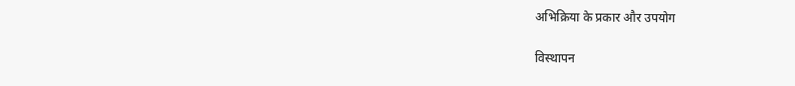अभिक्रिया के प्रकार और उपयोग

विस्थापन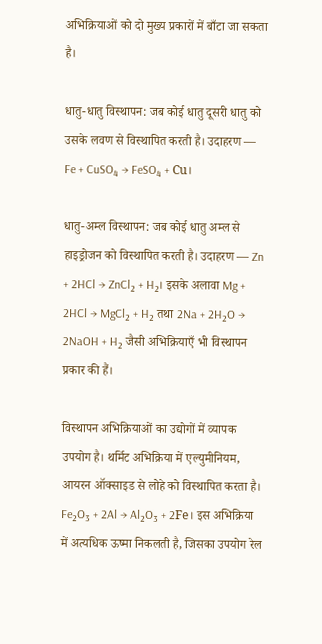अभिक्रियाओं को दो मुख्य प्रकारों में बाँटा जा सकता है।

धातु-धातु विस्थापन: जब कोई धातु दूसरी धातु को उसके लवण से विस्थापित करती है। उदाहरण — Fe + CuSO₄ → FeSO₄ + Cu।

धातु-अम्ल विस्थापन: जब कोई धातु अम्ल से हाइड्रोजन को विस्थापित करती है। उदाहरण — Zn + 2HCl → ZnCl₂ + H₂। इसके अलावा Mg + 2HCl → MgCl₂ + H₂ तथा 2Na + 2H₂O → 2NaOH + H₂ जैसी अभिक्रियाएँ भी विस्थापन प्रकार की हैं।

विस्थापन अभिक्रियाओं का उद्योगों में व्यापक उपयोग है। थर्मिट अभिक्रिया में एल्युमीनियम, आयरन ऑक्साइड से लोहे को विस्थापित करता है। Fe₂O₃ + 2Al → Al₂O₃ + 2Fe। इस अभिक्रिया में अत्यधिक ऊष्मा निकलती है, जिसका उपयोग रेल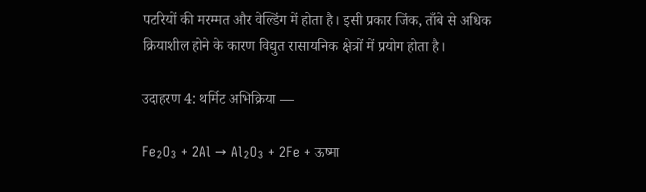पटरियों की मरम्मत और वेल्डिंग में होता है। इसी प्रकार जिंक, ताँबे से अधिक क्रियाशील होने के कारण विद्युत रासायनिक क्षेत्रों में प्रयोग होता है।

उदाहरण 4: थर्मिट अभिक्रिया —

Fe₂O₃ + 2Al → Al₂O₃ + 2Fe + ऊष्मा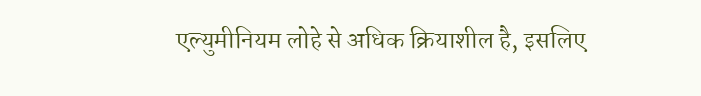एल्युमीनियम लोहे से अधिक क्रियाशील है, इसलिए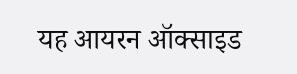यह आयरन ऑक्साइड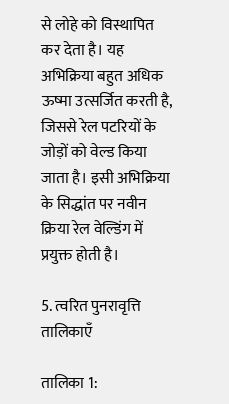से लोहे को विस्थापित कर देता है। यह अभिक्रिया बहुत अधिक ऊष्मा उत्सर्जित करती है, जिससे रेल पटरियों के जोड़ों को वेल्ड किया जाता है। इसी अभिक्रिया के सिद्धांत पर नवीन क्रिया रेल वेल्डिंग में प्रयुक्त होती है।

5. त्वरित पुनरावृत्ति तालिकाएँ

तालिका 1: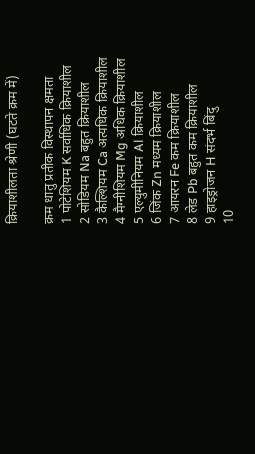क्रियाशीलता श्रेणी (घटते क्रम में)

क्रम धातु प्रतीक विस्थापन क्षमता
1 पोटेशियम K सर्वाधिक क्रियाशील
2 सोडियम Na बहुत क्रियाशील
3 कैल्शियम Ca अत्यधिक क्रियाशील
4 मैग्नीशियम Mg अधिक क्रियाशील
5 एल्युमीनियम Al क्रियाशील
6 जिंक Zn मध्यम क्रियाशील
7 आयरन Fe कम क्रियाशील
8 लेड Pb बहुत कम क्रियाशील
9 हाइड्रोजन H संदर्भ बिंदु
10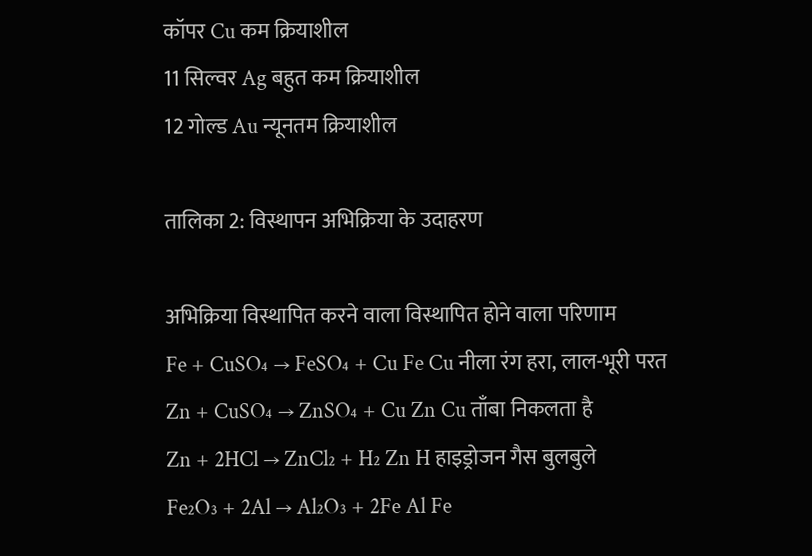कॉपर Cu कम क्रियाशील
11 सिल्वर Ag बहुत कम क्रियाशील
12 गोल्ड Au न्यूनतम क्रियाशील

तालिका 2: विस्थापन अभिक्रिया के उदाहरण

अभिक्रिया विस्थापित करने वाला विस्थापित होने वाला परिणाम
Fe + CuSO₄ → FeSO₄ + Cu Fe Cu नीला रंग हरा, लाल-भूरी परत
Zn + CuSO₄ → ZnSO₄ + Cu Zn Cu ताँबा निकलता है
Zn + 2HCl → ZnCl₂ + H₂ Zn H हाइड्रोजन गैस बुलबुले
Fe₂O₃ + 2Al → Al₂O₃ + 2Fe Al Fe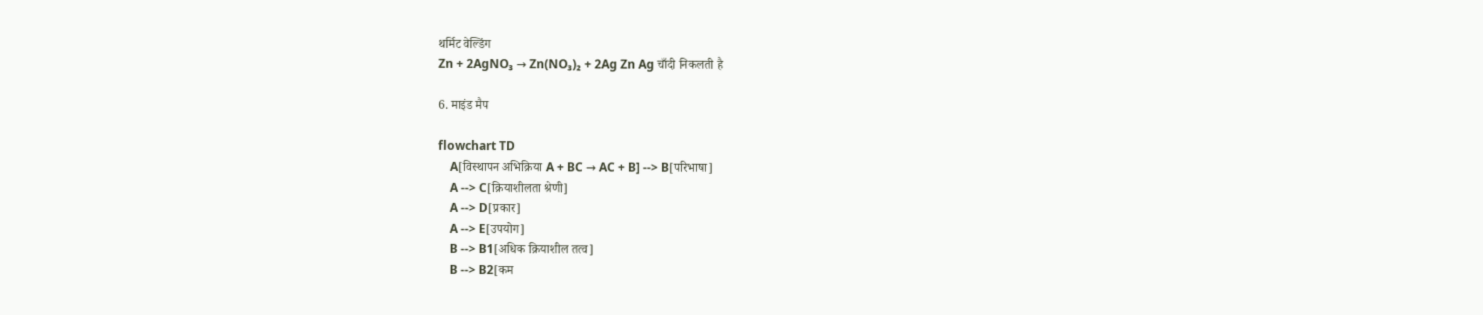थर्मिट वेल्डिंग
Zn + 2AgNO₃ → Zn(NO₃)₂ + 2Ag Zn Ag चाँदी निकलती है

6. माइंड मैप

flowchart TD
    A[विस्थापन अभिक्रिया A + BC → AC + B] --> B[परिभाषा]
    A --> C[क्रियाशीलता श्रेणी]
    A --> D[प्रकार]
    A --> E[उपयोग]
    B --> B1[अधिक क्रियाशील तत्व]
    B --> B2[कम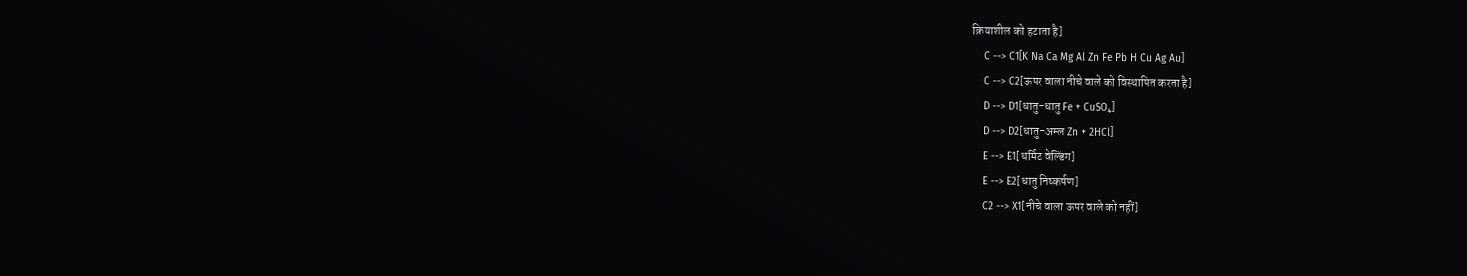क्रियाशील को हटाता है]
    C --> C1[K Na Ca Mg Al Zn Fe Pb H Cu Ag Au]
    C --> C2[ऊपर वाला नीचे वाले को विस्थापित करता है]
    D --> D1[धातु-धातु Fe + CuSO₄]
    D --> D2[धातु-अम्ल Zn + 2HCl]
    E --> E1[थर्मिट वेल्डिंग]
    E --> E2[धातु निष्कर्षण]
    C2 --> X1[नीचे वाला ऊपर वाले को नहीं]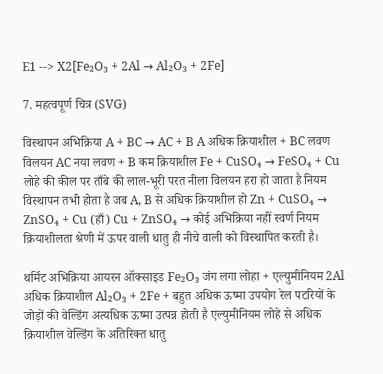E1 --> X2[Fe₂O₃ + 2Al → Al₂O₃ + 2Fe]

7. महत्वपूर्ण चित्र (SVG)

विस्थापन अभिक्रिया A + BC → AC + B A अधिक क्रियाशील + BC लवण विलयन AC नया लवण + B कम क्रियाशील Fe + CuSO₄ → FeSO₄ + Cu लोहे की कील पर ताँबे की लाल-भूरी परत नीला विलयन हरा हो जाता है नियम विस्थापन तभी होता है जब A, B से अधिक क्रियाशील हो Zn + CuSO₄ → ZnSO₄ + Cu (हाँ) Cu + ZnSO₄ → कोई अभिक्रिया नहीं स्वर्ण नियम क्रियाशीलता श्रेणी में ऊपर वाली धातु ही नीचे वाली को विस्थापित करती है।

थर्मिट अभिक्रिया आयरन ऑक्साइड Fe₂O₃ जंग लगा लोहा + एल्युमीनियम 2Al अधिक क्रियाशील Al₂O₃ + 2Fe + बहुत अधिक ऊष्मा उपयोग रेल पटरियों के जोड़ों की वेल्डिंग अत्यधिक ऊष्मा उत्पन्न होती है एल्युमीनियम लोहे से अधिक क्रियाशील वेल्डिंग के अतिरिक्त धातु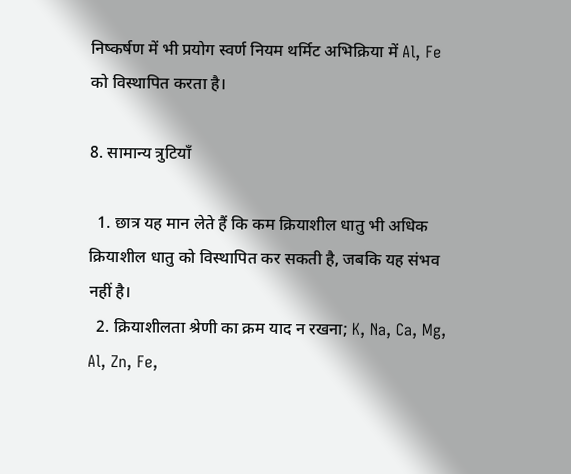निष्कर्षण में भी प्रयोग स्वर्ण नियम थर्मिट अभिक्रिया में Al, Fe को विस्थापित करता है।

8. सामान्य त्रुटियाँ

  1. छात्र यह मान लेते हैं कि कम क्रियाशील धातु भी अधिक क्रियाशील धातु को विस्थापित कर सकती है, जबकि यह संभव नहीं है।
  2. क्रियाशीलता श्रेणी का क्रम याद न रखना; K, Na, Ca, Mg, Al, Zn, Fe,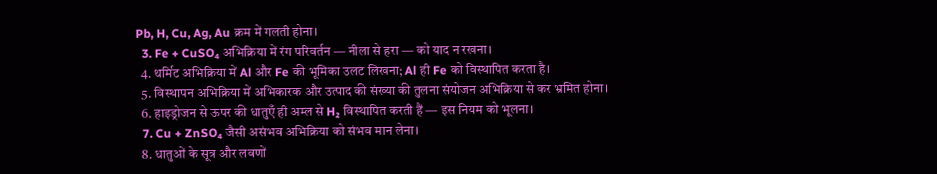Pb, H, Cu, Ag, Au क्रम में गलती होना।
  3. Fe + CuSO₄ अभिक्रिया में रंग परिवर्तन — नीला से हरा — को याद न रखना।
  4. थर्मिट अभिक्रिया में Al और Fe की भूमिका उलट लिखना; Al ही Fe को विस्थापित करता है।
  5. विस्थापन अभिक्रिया में अभिकारक और उत्पाद की संख्या की तुलना संयोजन अभिक्रिया से कर भ्रमित होना।
  6. हाइड्रोजन से ऊपर की धातुएँ ही अम्ल से H₂ विस्थापित करती हैं — इस नियम को भूलना।
  7. Cu + ZnSO₄ जैसी असंभव अभिक्रिया को संभव मान लेना।
  8. धातुओं के सूत्र और लवणों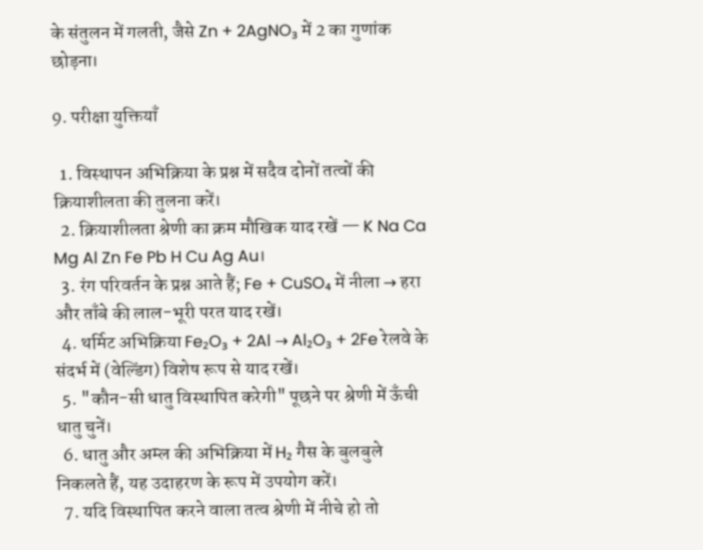के संतुलन में गलती, जैसे Zn + 2AgNO₃ में 2 का गुणांक छोड़ना।

9. परीक्षा युक्तियाँ

  1. विस्थापन अभिक्रिया के प्रश्न में सदैव दोनों तत्वों की क्रियाशीलता की तुलना करें।
  2. क्रियाशीलता श्रेणी का क्रम मौखिक याद रखें — K Na Ca Mg Al Zn Fe Pb H Cu Ag Au।
  3. रंग परिवर्तन के प्रश्न आते हैं; Fe + CuSO₄ में नीला → हरा और ताँबे की लाल-भूरी परत याद रखें।
  4. थर्मिट अभिक्रिया Fe₂O₃ + 2Al → Al₂O₃ + 2Fe रेलवे के संदर्भ में (वेल्डिंग) विशेष रूप से याद रखें।
  5. "कौन-सी धातु विस्थापित करेगी" पूछने पर श्रेणी में ऊँची धातु चुनें।
  6. धातु और अम्ल की अभिक्रिया में H₂ गैस के बुलबुले निकलते हैं, यह उदाहरण के रूप में उपयोग करें।
  7. यदि विस्थापित करने वाला तत्व श्रेणी में नीचे हो तो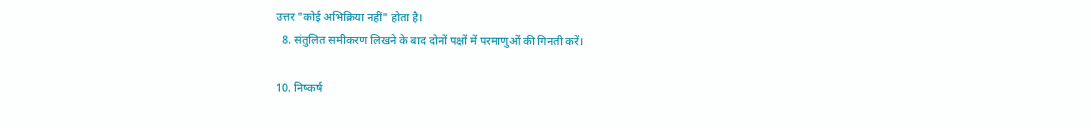उत्तर "कोई अभिक्रिया नहीं" होता है।
  8. संतुलित समीकरण लिखने के बाद दोनों पक्षों में परमाणुओं की गिनती करें।

10. निष्कर्ष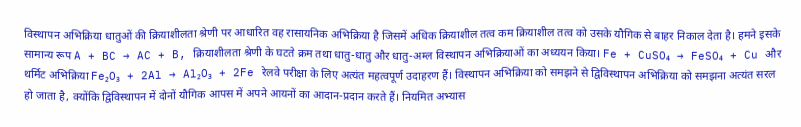विस्थापन अभिक्रिया धातुओं की क्रियाशीलता श्रेणी पर आधारित वह रासायनिक अभिक्रिया है जिसमें अधिक क्रियाशील तत्व कम क्रियाशील तत्व को उसके यौगिक से बाहर निकाल देता है। हमने इसके सामान्य रूप A + BC → AC + B, क्रियाशीलता श्रेणी के घटते क्रम तथा धातु-धातु और धातु-अम्ल विस्थापन अभिक्रियाओं का अध्ययन किया। Fe + CuSO₄ → FeSO₄ + Cu और थर्मिट अभिक्रिया Fe₂O₃ + 2Al → Al₂O₃ + 2Fe रेलवे परीक्षा के लिए अत्यंत महत्वपूर्ण उदाहरण हैं। विस्थापन अभिक्रिया को समझने से द्विविस्थापन अभिक्रिया को समझना अत्यंत सरल हो जाता है, क्योंकि द्विविस्थापन में दोनों यौगिक आपस में अपने आयनों का आदान-प्रदान करते हैं। नियमित अभ्यास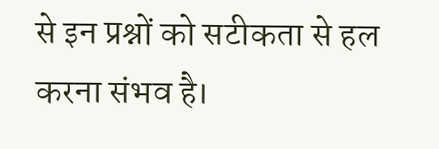से इन प्रश्नों को सटीकता से हल करना संभव है।